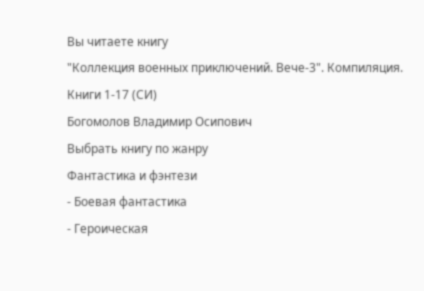Вы читаете книгу
"Коллекция военных приключений. Вече-3". Компиляция. Книги 1-17 (СИ)
Богомолов Владимир Осипович
Выбрать книгу по жанру
Фантастика и фэнтези
- Боевая фантастика
- Героическая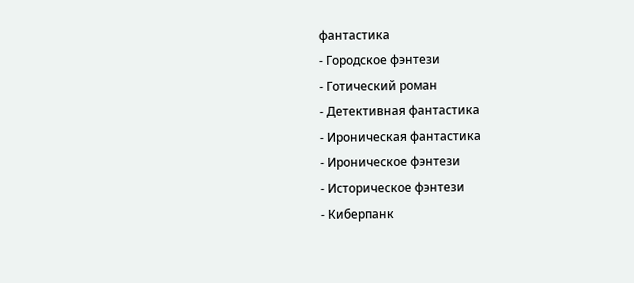фантастика
- Городское фэнтези
- Готический роман
- Детективная фантастика
- Ироническая фантастика
- Ироническое фэнтези
- Историческое фэнтези
- Киберпанк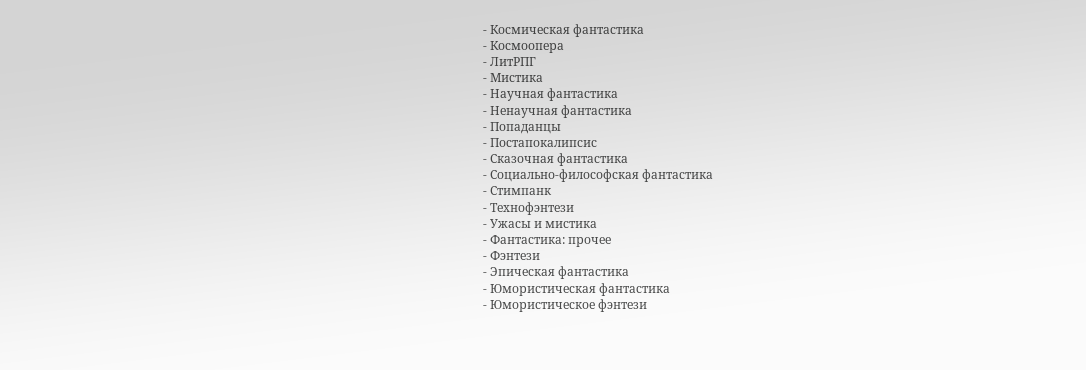- Космическая фантастика
- Космоопера
- ЛитРПГ
- Мистика
- Научная фантастика
- Ненаучная фантастика
- Попаданцы
- Постапокалипсис
- Сказочная фантастика
- Социально-философская фантастика
- Стимпанк
- Технофэнтези
- Ужасы и мистика
- Фантастика: прочее
- Фэнтези
- Эпическая фантастика
- Юмористическая фантастика
- Юмористическое фэнтези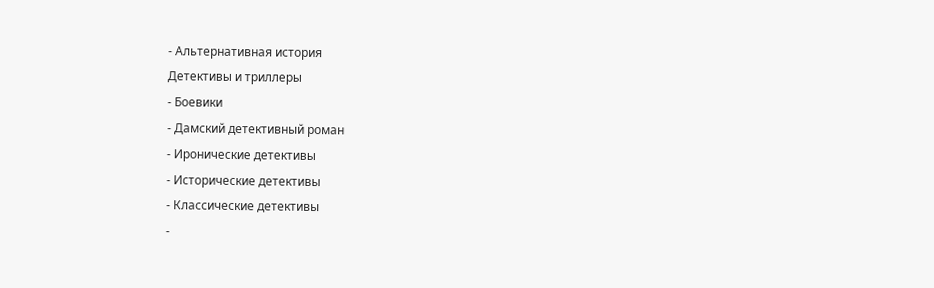- Альтернативная история
Детективы и триллеры
- Боевики
- Дамский детективный роман
- Иронические детективы
- Исторические детективы
- Классические детективы
-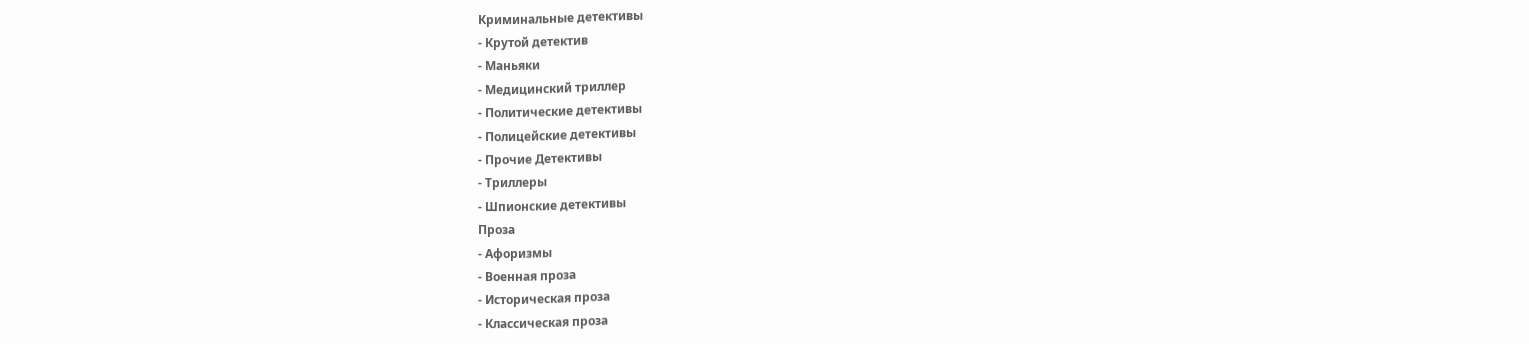Криминальные детективы
- Крутой детектив
- Маньяки
- Медицинский триллер
- Политические детективы
- Полицейские детективы
- Прочие Детективы
- Триллеры
- Шпионские детективы
Проза
- Афоризмы
- Военная проза
- Историческая проза
- Классическая проза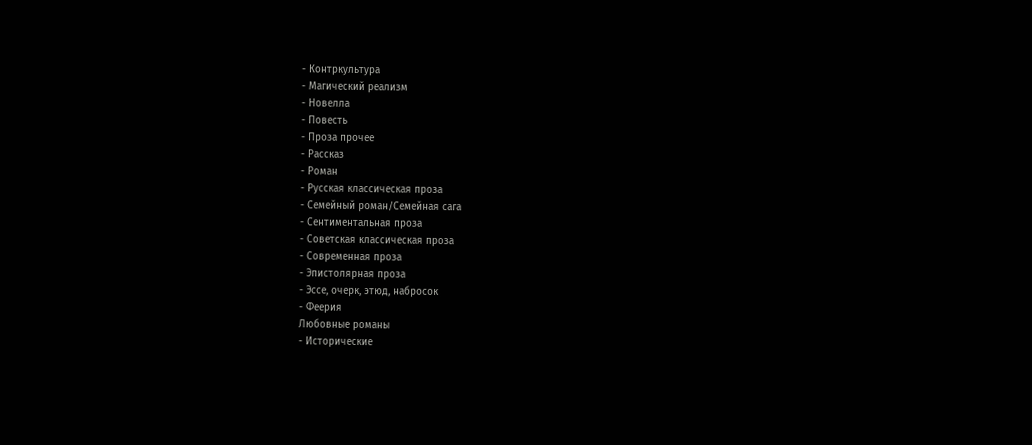- Контркультура
- Магический реализм
- Новелла
- Повесть
- Проза прочее
- Рассказ
- Роман
- Русская классическая проза
- Семейный роман/Семейная сага
- Сентиментальная проза
- Советская классическая проза
- Современная проза
- Эпистолярная проза
- Эссе, очерк, этюд, набросок
- Феерия
Любовные романы
- Исторические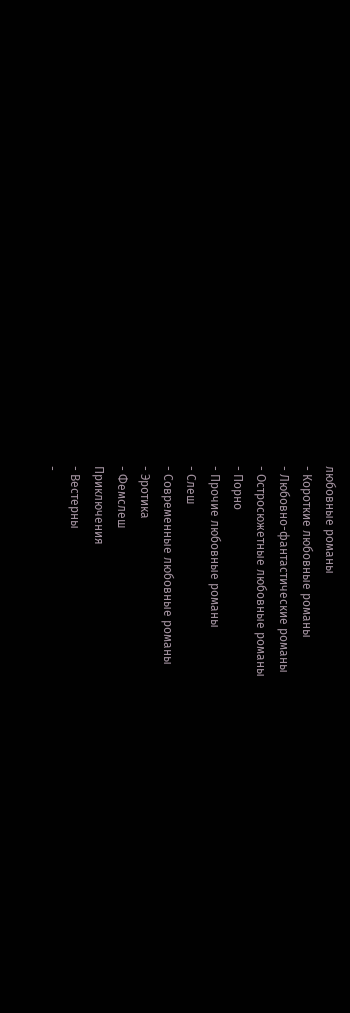любовные романы
- Короткие любовные романы
- Любовно-фантастические романы
- Остросюжетные любовные романы
- Порно
- Прочие любовные романы
- Слеш
- Современные любовные романы
- Эротика
- Фемслеш
Приключения
- Вестерны
-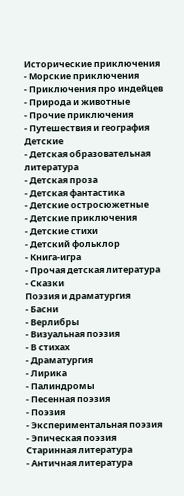Исторические приключения
- Морские приключения
- Приключения про индейцев
- Природа и животные
- Прочие приключения
- Путешествия и география
Детские
- Детская образовательная литература
- Детская проза
- Детская фантастика
- Детские остросюжетные
- Детские приключения
- Детские стихи
- Детский фольклор
- Книга-игра
- Прочая детская литература
- Сказки
Поэзия и драматургия
- Басни
- Верлибры
- Визуальная поэзия
- В стихах
- Драматургия
- Лирика
- Палиндромы
- Песенная поэзия
- Поэзия
- Экспериментальная поэзия
- Эпическая поэзия
Старинная литература
- Античная литература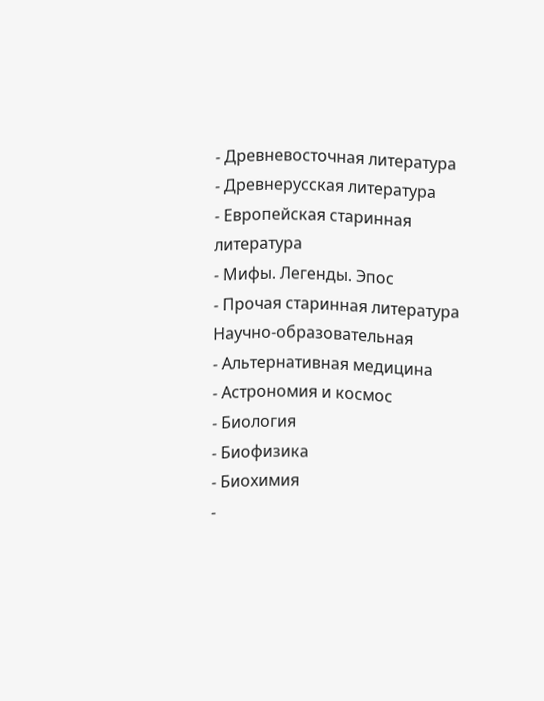- Древневосточная литература
- Древнерусская литература
- Европейская старинная литература
- Мифы. Легенды. Эпос
- Прочая старинная литература
Научно-образовательная
- Альтернативная медицина
- Астрономия и космос
- Биология
- Биофизика
- Биохимия
-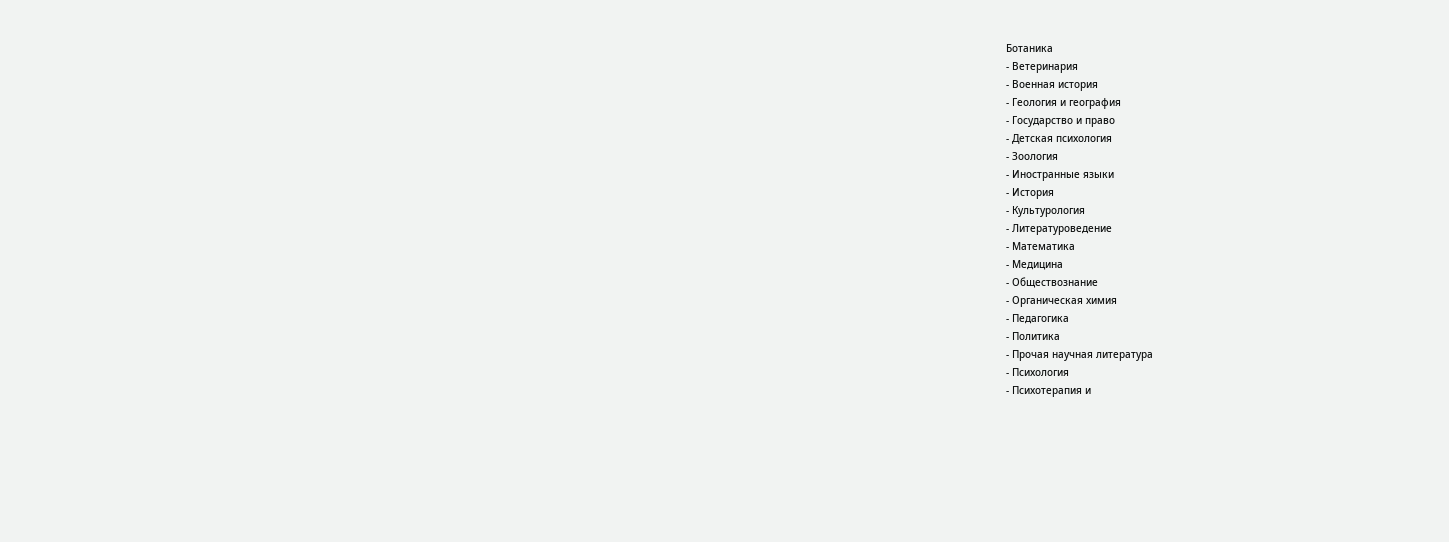Ботаника
- Ветеринария
- Военная история
- Геология и география
- Государство и право
- Детская психология
- Зоология
- Иностранные языки
- История
- Культурология
- Литературоведение
- Математика
- Медицина
- Обществознание
- Органическая химия
- Педагогика
- Политика
- Прочая научная литература
- Психология
- Психотерапия и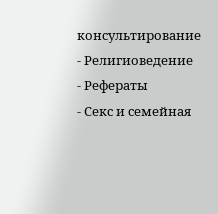консультирование
- Религиоведение
- Рефераты
- Секс и семейная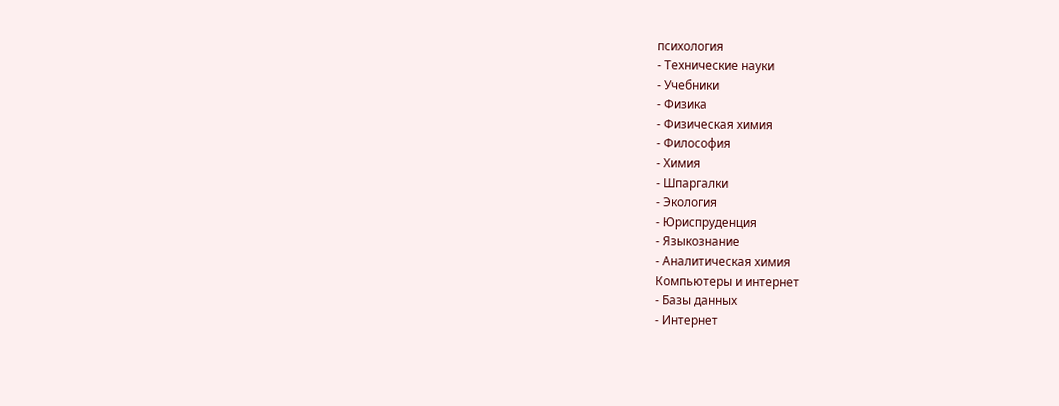психология
- Технические науки
- Учебники
- Физика
- Физическая химия
- Философия
- Химия
- Шпаргалки
- Экология
- Юриспруденция
- Языкознание
- Аналитическая химия
Компьютеры и интернет
- Базы данных
- Интернет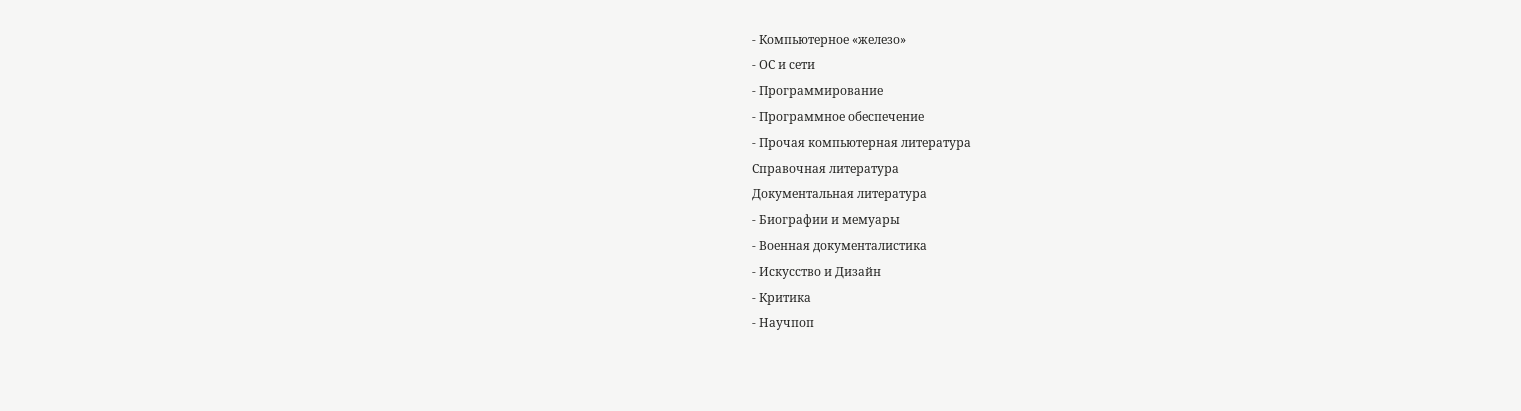- Компьютерное «железо»
- ОС и сети
- Программирование
- Программное обеспечение
- Прочая компьютерная литература
Справочная литература
Документальная литература
- Биографии и мемуары
- Военная документалистика
- Искусство и Дизайн
- Критика
- Научпоп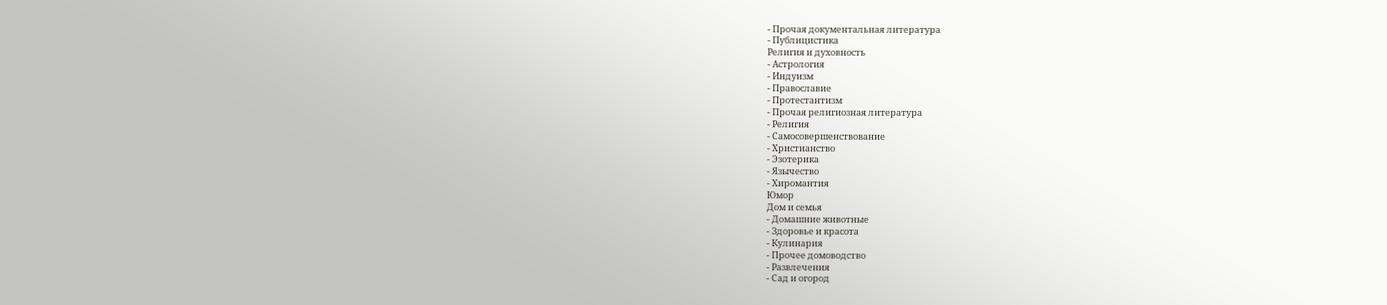- Прочая документальная литература
- Публицистика
Религия и духовность
- Астрология
- Индуизм
- Православие
- Протестантизм
- Прочая религиозная литература
- Религия
- Самосовершенствование
- Христианство
- Эзотерика
- Язычество
- Хиромантия
Юмор
Дом и семья
- Домашние животные
- Здоровье и красота
- Кулинария
- Прочее домоводство
- Развлечения
- Сад и огород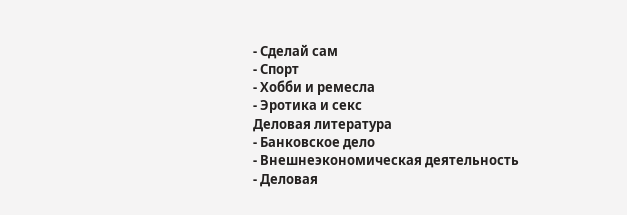- Сделай сам
- Спорт
- Хобби и ремесла
- Эротика и секс
Деловая литература
- Банковское дело
- Внешнеэкономическая деятельность
- Деловая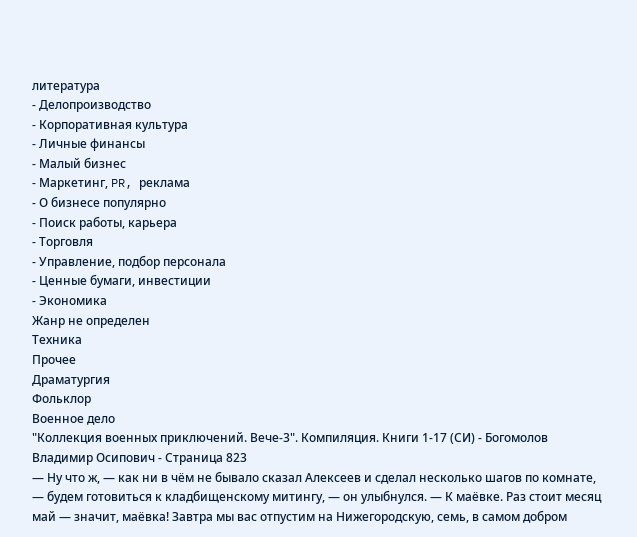литература
- Делопроизводство
- Корпоративная культура
- Личные финансы
- Малый бизнес
- Маркетинг, PR, реклама
- О бизнесе популярно
- Поиск работы, карьера
- Торговля
- Управление, подбор персонала
- Ценные бумаги, инвестиции
- Экономика
Жанр не определен
Техника
Прочее
Драматургия
Фольклор
Военное дело
"Коллекция военных приключений. Вече-3". Компиляция. Книги 1-17 (СИ) - Богомолов Владимир Осипович - Страница 823
— Ну что ж, — как ни в чём не бывало сказал Алексеев и сделал несколько шагов по комнате, — будем готовиться к кладбищенскому митингу, — он улыбнулся. — К маёвке. Раз стоит месяц май — значит, маёвка! Завтра мы вас отпустим на Нижегородскую, семь, в самом добром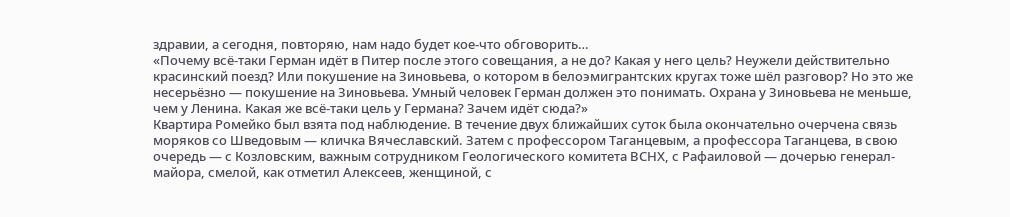здравии, а сегодня, повторяю, нам надо будет кое-что обговорить…
«Почему всё-таки Герман идёт в Питер после этого совещания, а не до? Какая у него цель? Неужели действительно красинский поезд? Или покушение на Зиновьева, о котором в белоэмигрантских кругах тоже шёл разговор? Но это же несерьёзно — покушение на Зиновьева. Умный человек Герман должен это понимать. Охрана у Зиновьева не меньше, чем у Ленина. Какая же всё-таки цель у Германа? Зачем идёт сюда?»
Квартира Ромейко был взята под наблюдение. В течение двух ближайших суток была окончательно очерчена связь моряков со Шведовым — кличка Вячеславский. Затем с профессором Таганцевым, а профессора Таганцева, в свою очередь — с Козловским, важным сотрудником Геологического комитета ВСНХ, с Рафаиловой — дочерью генерал-майора, смелой, как отметил Алексеев, женщиной, с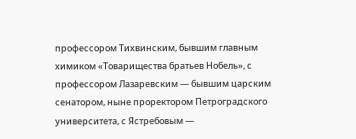профессором Тихвинским, бывшим главным химиком «Товарищества братьев Нобель», с профессором Лазаревским — бывшим царским сенатором, ныне проректором Петроградского университета, с Ястребовым —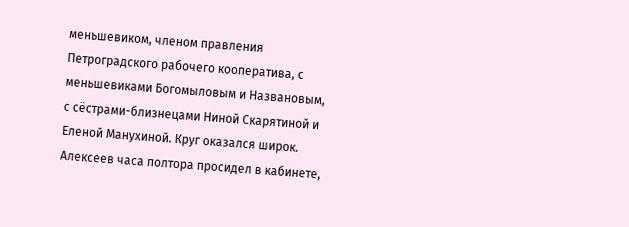меньшевиком, членом правления Петроградского рабочего кооператива, с меньшевиками Богомыловым и Названовым, с сёстрами-близнецами Ниной Скарятиной и Еленой Манухиной. Круг оказался широк. Алексеев часа полтора просидел в кабинете,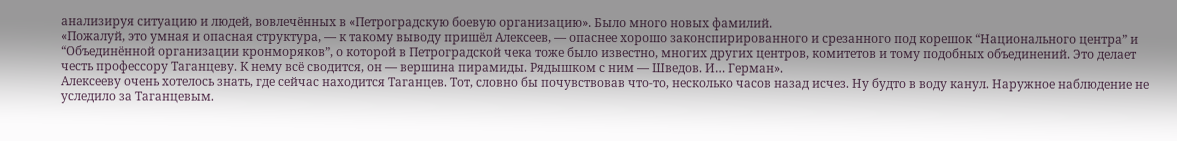анализируя ситуацию и людей, вовлечённых в «Петроградскую боевую организацию». Было много новых фамилий.
«Пожалуй, это умная и опасная структура, — к такому выводу пришёл Алексеев, — опаснее хорошо законспирированного и срезанного под корешок “Национального центра” и “Объединённой организации кронморяков”, о которой в Петроградской чека тоже было известно, многих других центров, комитетов и тому подобных объединений. Это делает честь профессору Таганцеву. К нему всё сводится, он — вершина пирамиды. Рядышком с ним — Шведов. И… Герман».
Алексееву очень хотелось знать, где сейчас находится Таганцев. Тот, словно бы почувствовав что-то, несколько часов назад исчез. Ну будто в воду канул. Наружное наблюдение не уследило за Таганцевым.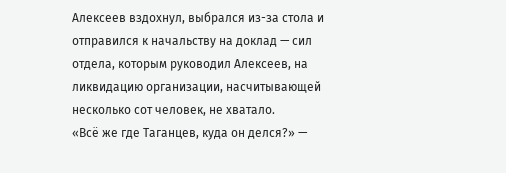Алексеев вздохнул, выбрался из-за стола и отправился к начальству на доклад — сил отдела, которым руководил Алексеев, на ликвидацию организации, насчитывающей несколько сот человек, не хватало.
«Всё же где Таганцев, куда он делся?» —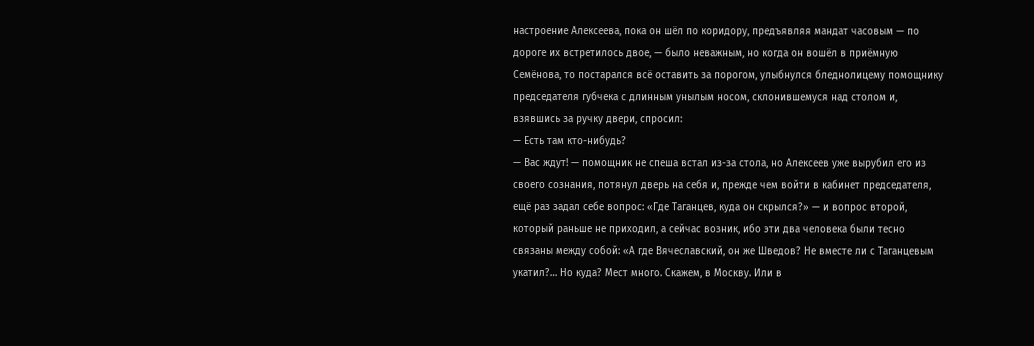настроение Алексеева, пока он шёл по коридору, предъявляя мандат часовым — по дороге их встретилось двое, — было неважным, но когда он вошёл в приёмную Семёнова, то постарался всё оставить за порогом, улыбнулся бледнолицему помощнику председателя губчека с длинным унылым носом, склонившемуся над столом и, взявшись за ручку двери, спросил:
— Есть там кто-нибудь?
— Вас ждут! — помощник не спеша встал из-за стола, но Алексеев уже вырубил его из своего сознания, потянул дверь на себя и, прежде чем войти в кабинет председателя, ещё раз задал себе вопрос: «Где Таганцев, куда он скрылся?» — и вопрос второй, который раньше не приходил, а сейчас возник, ибо эти два человека были тесно связаны между собой: «А где Вячеславский, он же Шведов? Не вместе ли с Таганцевым укатил?… Но куда? Мест много. Скажем, в Москву. Или в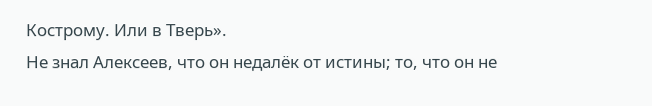Кострому. Или в Тверь».
Не знал Алексеев, что он недалёк от истины; то, что он не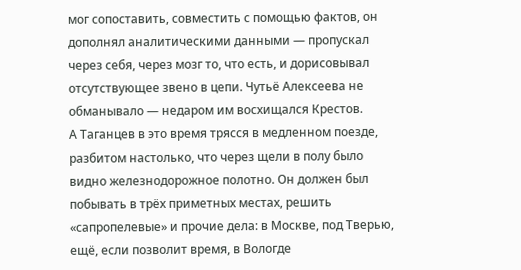мог сопоставить, совместить с помощью фактов, он дополнял аналитическими данными — пропускал через себя, через мозг то, что есть, и дорисовывал отсутствующее звено в цепи. Чутьё Алексеева не обманывало — недаром им восхищался Крестов.
А Таганцев в это время трясся в медленном поезде, разбитом настолько, что через щели в полу было видно железнодорожное полотно. Он должен был побывать в трёх приметных местах, решить «сапропелевые» и прочие дела: в Москве, под Тверью, ещё, если позволит время, в Вологде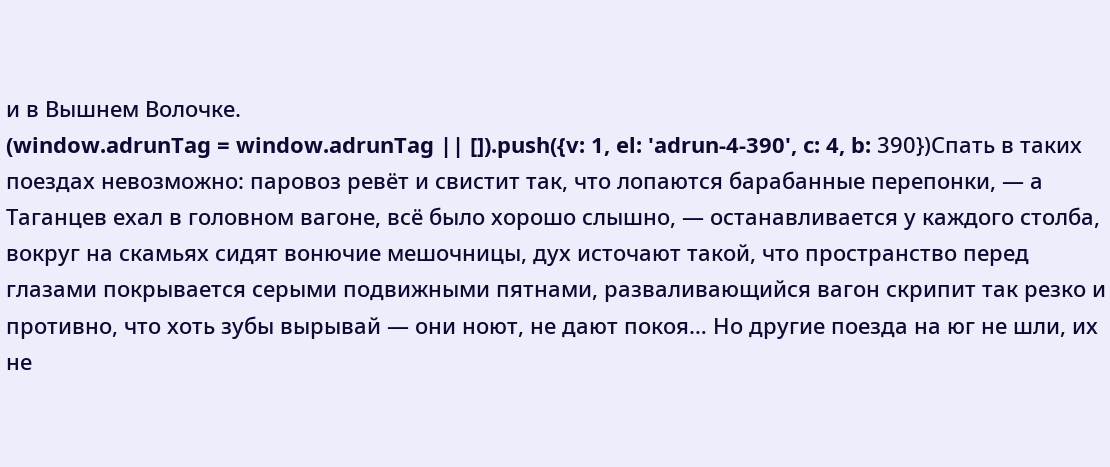и в Вышнем Волочке.
(window.adrunTag = window.adrunTag || []).push({v: 1, el: 'adrun-4-390', c: 4, b: 390})Спать в таких поездах невозможно: паровоз ревёт и свистит так, что лопаются барабанные перепонки, — а Таганцев ехал в головном вагоне, всё было хорошо слышно, — останавливается у каждого столба, вокруг на скамьях сидят вонючие мешочницы, дух источают такой, что пространство перед глазами покрывается серыми подвижными пятнами, разваливающийся вагон скрипит так резко и противно, что хоть зубы вырывай — они ноют, не дают покоя… Но другие поезда на юг не шли, их не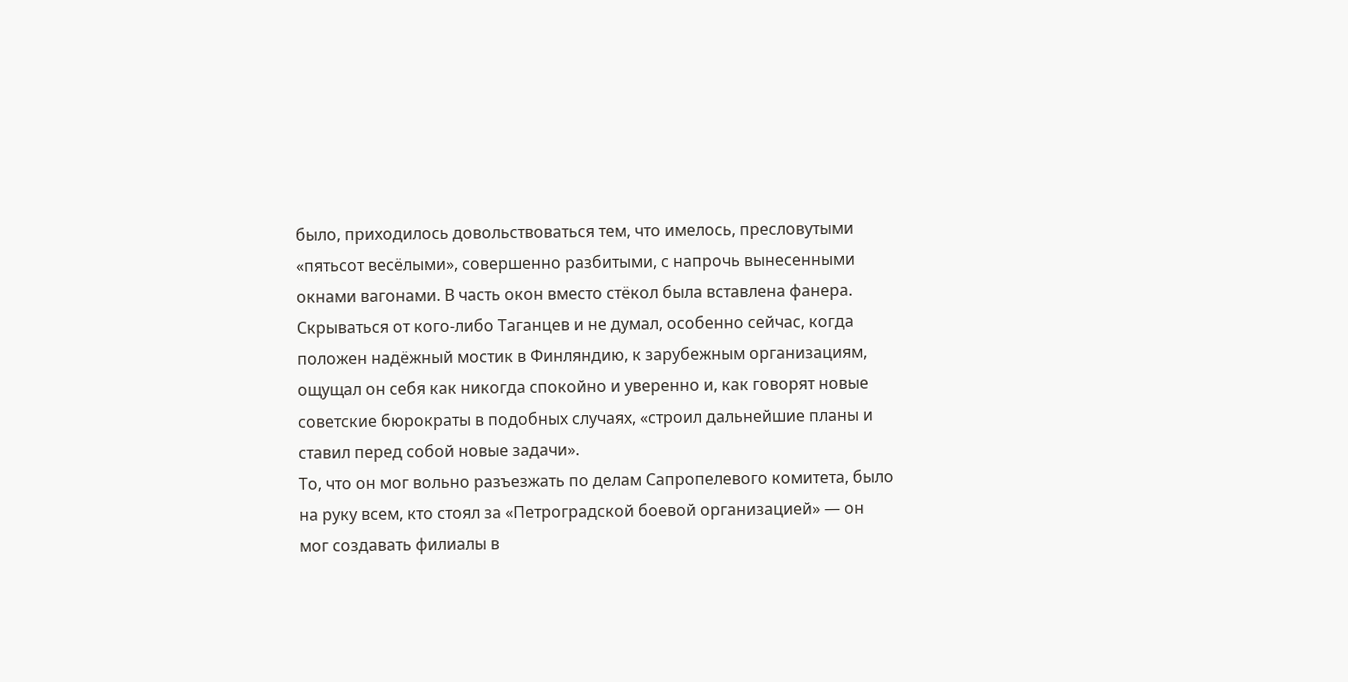было, приходилось довольствоваться тем, что имелось, пресловутыми «пятьсот весёлыми», совершенно разбитыми, с напрочь вынесенными окнами вагонами. В часть окон вместо стёкол была вставлена фанера.
Скрываться от кого-либо Таганцев и не думал, особенно сейчас, когда положен надёжный мостик в Финляндию, к зарубежным организациям, ощущал он себя как никогда спокойно и уверенно и, как говорят новые советские бюрократы в подобных случаях, «строил дальнейшие планы и ставил перед собой новые задачи».
То, что он мог вольно разъезжать по делам Сапропелевого комитета, было на руку всем, кто стоял за «Петроградской боевой организацией» — он мог создавать филиалы в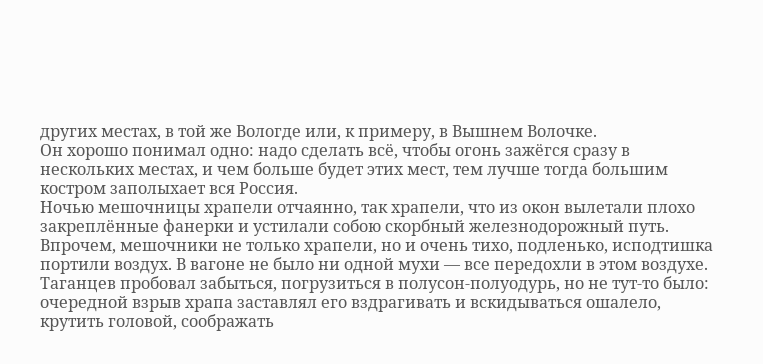других местах, в той же Вологде или, к примеру, в Вышнем Волочке.
Он хорошо понимал одно: надо сделать всё, чтобы огонь зажёгся сразу в нескольких местах, и чем больше будет этих мест, тем лучше тогда большим костром заполыхает вся Россия.
Ночью мешочницы храпели отчаянно, так храпели, что из окон вылетали плохо закреплённые фанерки и устилали собою скорбный железнодорожный путь. Впрочем, мешочники не только храпели, но и очень тихо, подленько, исподтишка портили воздух. В вагоне не было ни одной мухи — все передохли в этом воздухе.
Таганцев пробовал забыться, погрузиться в полусон-полуодурь, но не тут-то было: очередной взрыв храпа заставлял его вздрагивать и вскидываться ошалело, крутить головой, соображать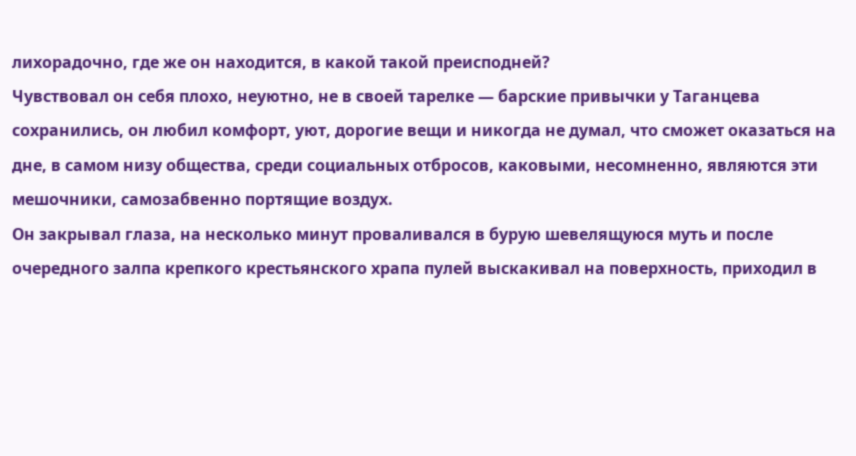лихорадочно, где же он находится, в какой такой преисподней?
Чувствовал он себя плохо, неуютно, не в своей тарелке — барские привычки у Таганцева сохранились, он любил комфорт, уют, дорогие вещи и никогда не думал, что сможет оказаться на дне, в самом низу общества, среди социальных отбросов, каковыми, несомненно, являются эти мешочники, самозабвенно портящие воздух.
Он закрывал глаза, на несколько минут проваливался в бурую шевелящуюся муть и после очередного залпа крепкого крестьянского храпа пулей выскакивал на поверхность, приходил в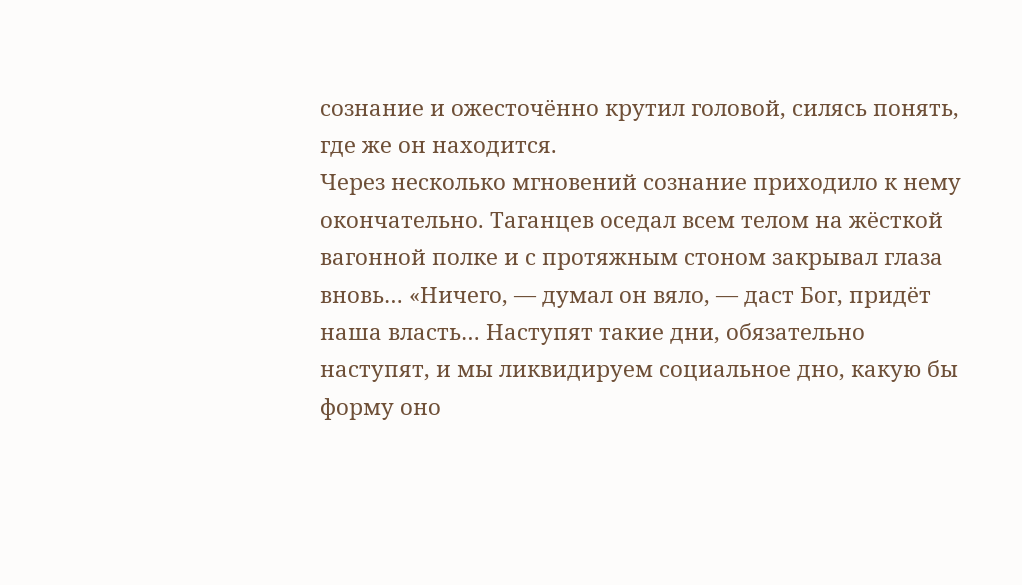сознание и ожесточённо крутил головой, силясь понять, где же он находится.
Через несколько мгновений сознание приходило к нему окончательно. Таганцев оседал всем телом на жёсткой вагонной полке и с протяжным стоном закрывал глаза вновь… «Ничего, — думал он вяло, — даст Бог, придёт наша власть… Наступят такие дни, обязательно наступят, и мы ликвидируем социальное дно, какую бы форму оно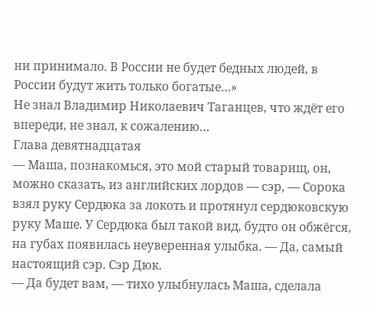ни принимало. В России не будет бедных людей, в России будут жить только богатые…»
Не знал Владимир Николаевич Таганцев, что ждёт его впереди, не знал, к сожалению…
Глава девятнадцатая
— Маша, познакомься, это мой старый товарищ, он, можно сказать, из английских лордов — сэр, — Сорока взял руку Сердюка за локоть и протянул сердюковскую руку Маше. У Сердюка был такой вид, будто он обжёгся, на губах появилась неуверенная улыбка. — Да, самый настоящий сэр. Сэр Дюк.
— Да будет вам, — тихо улыбнулась Маша, сделала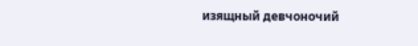изящный девчоночий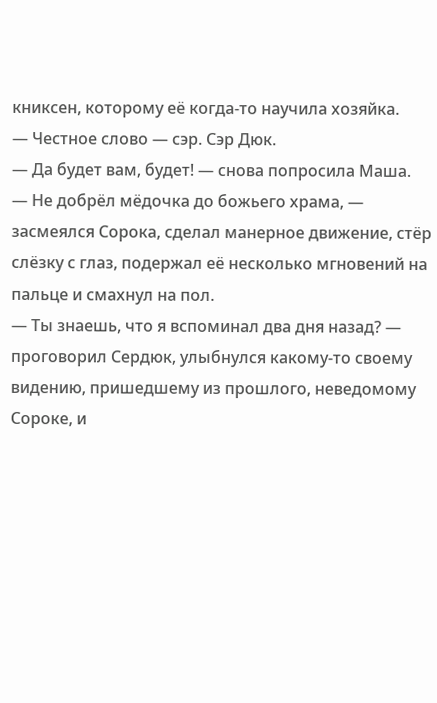книксен, которому её когда-то научила хозяйка.
— Честное слово — сэр. Сэр Дюк.
— Да будет вам, будет! — снова попросила Маша.
— Не добрёл мёдочка до божьего храма, — засмеялся Сорока, сделал манерное движение, стёр слёзку с глаз, подержал её несколько мгновений на пальце и смахнул на пол.
— Ты знаешь, что я вспоминал два дня назад? — проговорил Сердюк, улыбнулся какому-то своему видению, пришедшему из прошлого, неведомому Сороке, и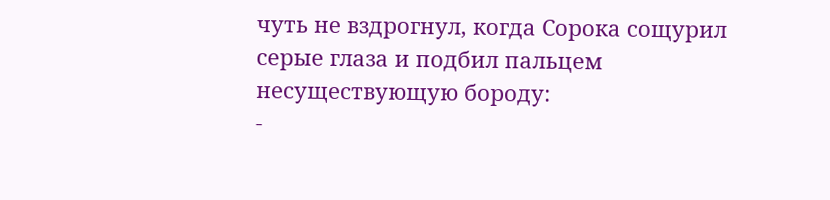чуть не вздрогнул, когда Сорока сощурил серые глаза и подбил пальцем несуществующую бороду:
-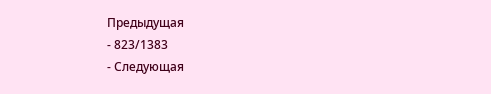Предыдущая
- 823/1383
- Следующая